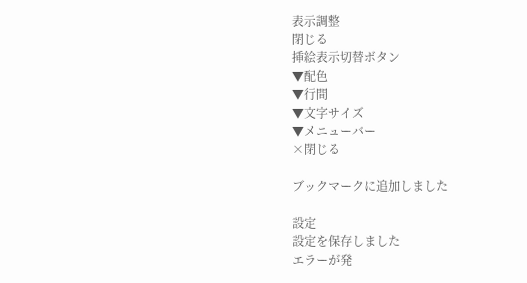表示調整
閉じる
挿絵表示切替ボタン
▼配色
▼行間
▼文字サイズ
▼メニューバー
×閉じる

ブックマークに追加しました

設定
設定を保存しました
エラーが発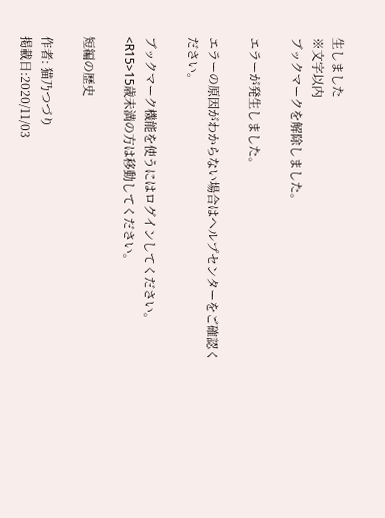生しました
※文字以内
ブックマークを解除しました。

エラーが発生しました。

エラーの原因がわからない場合はヘルプセンターをご確認ください。

ブックマーク機能を使うにはログインしてください。
<R15>15歳未満の方は移動してください。

短編の歴史

作者: 猫乃つづり
掲載日:2020/11/03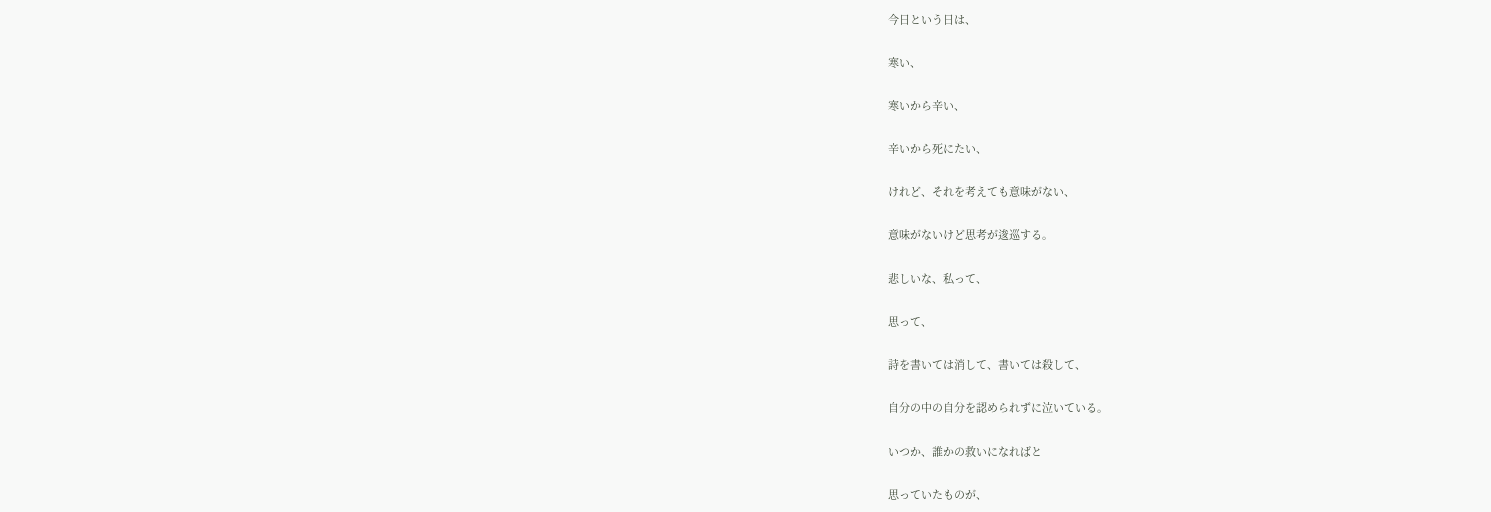今日という日は、

寒い、

寒いから辛い、

辛いから死にたい、

けれど、それを考えても意味がない、

意味がないけど思考が逡巡する。

悲しいな、私って、

思って、

詩を書いては消して、書いては殺して、

自分の中の自分を認められずに泣いている。

いつか、誰かの救いになればと

思っていたものが、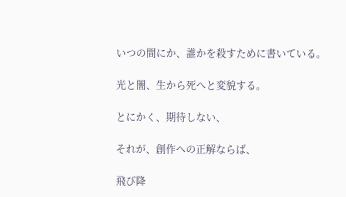いつの間にか、誰かを殺すために書いている。

光と闇、生から死へと変貌する。

とにかく、期待しない、

それが、創作への正解ならば、

飛び降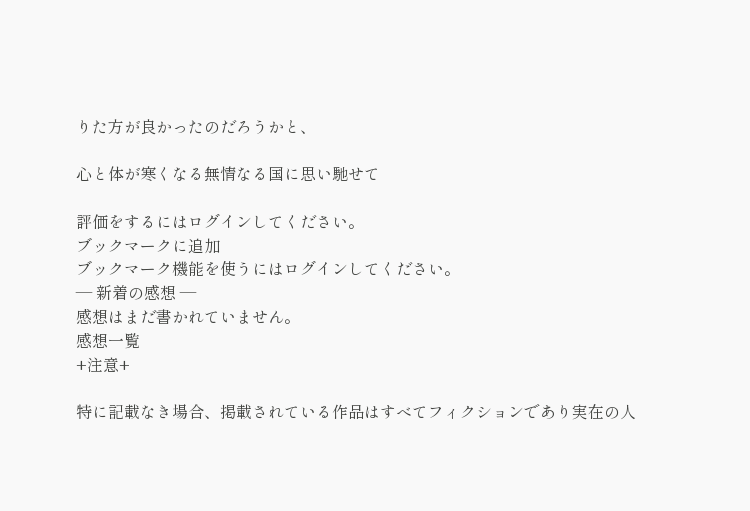りた方が良かったのだろうかと、

心と体が寒くなる無情なる国に思い馳せて

評価をするにはログインしてください。
ブックマークに追加
ブックマーク機能を使うにはログインしてください。
― 新着の感想 ―
感想はまだ書かれていません。
感想一覧
+注意+

特に記載なき場合、掲載されている作品はすべてフィクションであり実在の人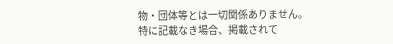物・団体等とは一切関係ありません。
特に記載なき場合、掲載されて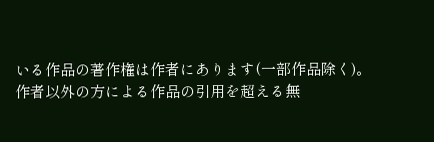いる作品の著作権は作者にあります(一部作品除く)。
作者以外の方による作品の引用を超える無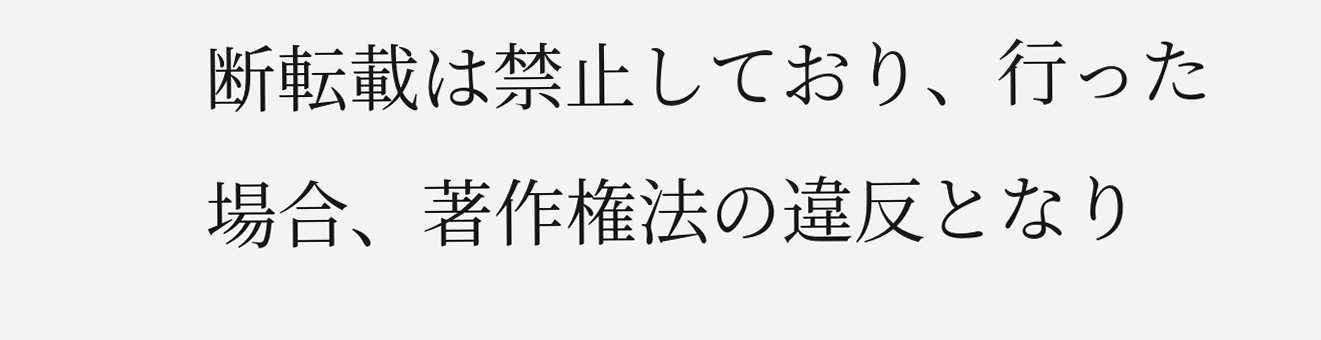断転載は禁止しており、行った場合、著作権法の違反となり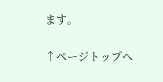ます。

↑ページトップへ